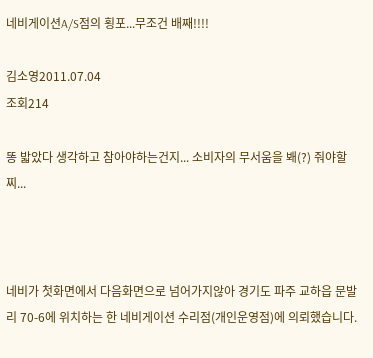네비게이션A/S점의 횡포...무조건 배째!!!!

김소영2011.07.04
조회214

똥 밟았다 생각하고 참아야하는건지... 소비자의 무서움을 봬(?) 줘야할찌...



네비가 첫화면에서 다음화면으로 넘어가지않아 경기도 파주 교하읍 문발리 70-6에 위치하는 한 네비게이션 수리점(개인운영점)에 의뢰했습니다.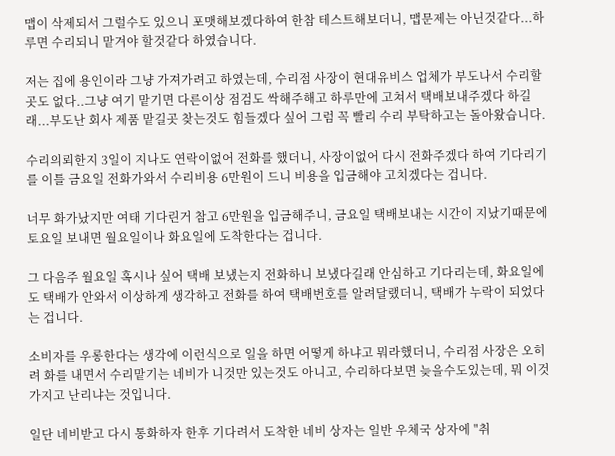맵이 삭제되서 그럴수도 있으니 포맷해보겠다하여 한참 테스트해보더니, 맵문제는 아닌것같다...하루면 수리되니 맡겨야 할것같다 하였습니다.

저는 집에 용인이라 그냥 가져가려고 하였는데, 수리점 사장이 현대유비스 업체가 부도나서 수리할곳도 없다..그냥 여기 맡기면 다른이상 점검도 싹해주해고 하루만에 고쳐서 택배보내주겠다 하길래...부도난 회사 제품 맡길곳 찾는것도 힘들겠다 싶어 그럼 꼭 빨리 수리 부탁하고는 돌아왔습니다.

수리의뢰한지 3일이 지나도 연락이없어 전화를 했더니, 사장이없어 다시 전화주겠다 하여 기다리기를 이틀 금요일 전화가와서 수리비용 6만원이 드니 비용을 입금해야 고치겠다는 겁니다.

너무 화가났지만 여태 기다린거 참고 6만원을 입금해주니, 금요일 택배보내는 시간이 지났기때문에 토요일 보내면 월요일이나 화요일에 도착한다는 겁니다.

그 다음주 월요일 혹시나 싶어 택배 보냈는지 전화하니 보냈다길래 안심하고 기다리는데, 화요일에도 택배가 안와서 이상하게 생각하고 전화를 하여 택배번호를 알려달랬더니, 택배가 누락이 되었다는 겁니다.

소비자를 우롱한다는 생각에 이런식으로 일을 하면 어떻게 하냐고 뭐라했더니, 수리점 사장은 오히려 화를 내면서 수리맡기는 네비가 니것만 있는것도 아니고, 수리하다보면 늦을수도있는데, 뭐 이것가지고 난리냐는 것입니다.

일단 네비받고 다시 통화하자 한후 기다려서 도착한 네비 상자는 일반 우체국 상자에 "취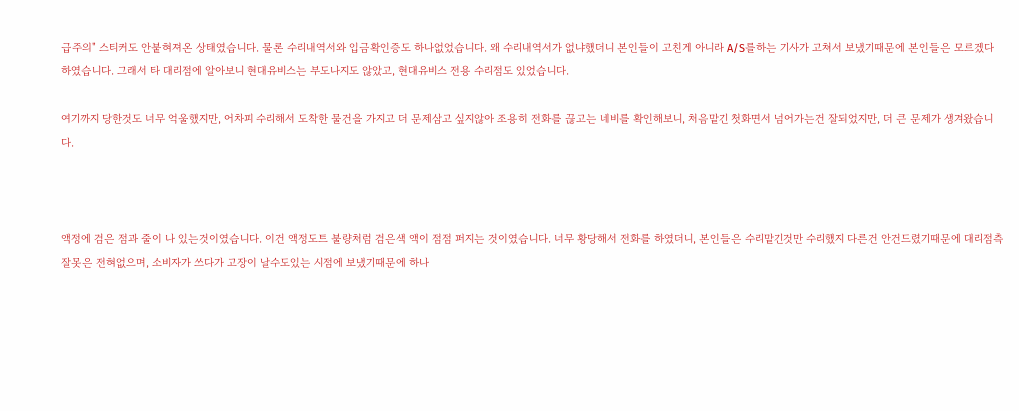급주의" 스티커도 안붙혀져온 상태였습니다. 물론 수리내역서와 입금확인증도 하나없었습니다. 왜 수리내역서가 없냐했더니 본인들이 고친게 아니라 A/S를하는 기사가 고쳐서 보냈기때문에 본인들은 모르겠다 하였습니다. 그래서 타 대리점에 알아보니 현대유비스는 부도나지도 않았고, 현대유비스 전용 수리점도 있었습니다.

여기까지 당한것도 너무 억울했지만, 어차피 수리해서 도착한 물건을 가지고 더 문제삼고 싶지않아 조용히 전화를 끊고는 네비를 확인해보니, 처음맡긴 첫화면서 넘어가는건 잘되었지만, 더 큰 문제가 생겨왔습니다.



액정에 검은 점과 줄이 나 있는것이였습니다. 이건 액정도트 불량처럼 검은색 액이 점점 퍼지는 것이였습니다. 너무 황당해서 전화를 하였더니, 본인들은 수리맡긴것만 수리했지 다른건 안건드렸기때문에 대리점측 잘못은 전혀없으며, 소비자가 쓰다가 고장이 날수도있는 시점에 보냈기때문에 하나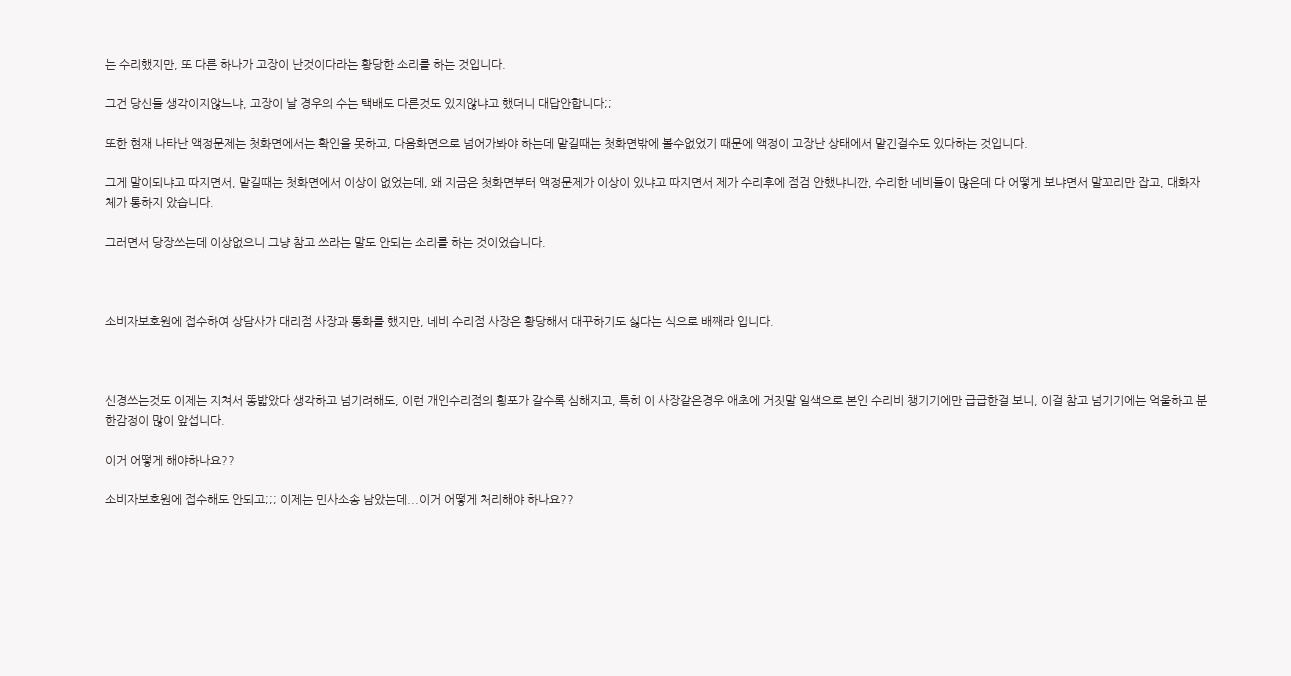는 수리했지만, 또 다른 하나가 고장이 난것이다라는 황당한 소리를 하는 것입니다.

그건 당신들 생각이지않느냐, 고장이 날 경우의 수는 택배도 다른것도 있지않냐고 했더니 대답안합니다;;

또한 현재 나타난 액정문제는 첫화면에서는 확인을 못하고, 다음화면으로 넘어가봐야 하는데 맡길때는 첫화면밖에 볼수없었기 때문에 액정이 고장난 상태에서 맡긴걸수도 있다하는 것입니다.

그게 말이되냐고 따지면서, 맡길때는 첫화면에서 이상이 없었는데, 왜 지금은 첫화면부터 액정문제가 이상이 있냐고 따지면서 제가 수리후에 점검 안했냐니깐, 수리한 네비들이 많은데 다 어떻게 보냐면서 말꼬리만 잡고, 대화자체가 통하지 았습니다.

그러면서 당장쓰는데 이상없으니 그냥 참고 쓰라는 말도 안되는 소리를 하는 것이었습니다.



소비자보호원에 접수하여 상담사가 대리점 사장과 통화를 했지만, 네비 수리점 사장은 황당해서 대꾸하기도 싫다는 식으로 배째라 입니다.



신경쓰는것도 이제는 지쳐서 똥밟았다 생각하고 넘기려해도, 이런 개인수리점의 횡포가 갈수록 심해지고, 특히 이 사장같은경우 애초에 거짓말 일색으로 본인 수리비 챙기기에만 급급한걸 보니, 이걸 참고 넘기기에는 억울하고 분한감정이 많이 앞섭니다.

이거 어떻게 해야하나요??

소비자보호원에 접수해도 안되고;;; 이제는 민사소송 남았는데...이거 어떻게 처리해야 하나요??